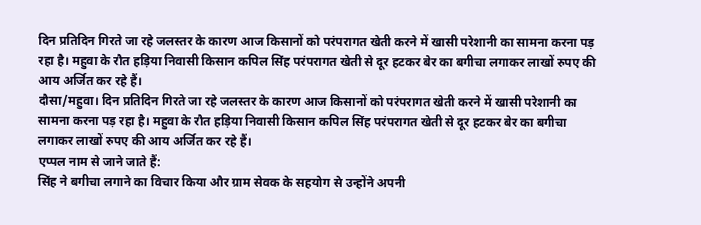दिन प्रतिदिन गिरते जा रहे जलस्तर के कारण आज किसानों को परंपरागत खेती करने में खासी परेशानी का सामना करना पड़ रहा है। महुवा के रौत हड़िया निवासी किसान कपिल सिंह परंपरागत खेती से दूर हटकर बेर का बगीचा लगाकर लाखों रुपए की आय अर्जित कर रहे हैं।
दौसा/महुवा। दिन प्रतिदिन गिरते जा रहे जलस्तर के कारण आज किसानों को परंपरागत खेती करने में खासी परेशानी का सामना करना पड़ रहा है। महुवा के रौत हड़िया निवासी किसान कपिल सिंह परंपरागत खेती से दूर हटकर बेर का बगीचा लगाकर लाखों रुपए की आय अर्जित कर रहे हैं।
एप्पल नाम से जाने जाते हैं:
सिंह ने बगीचा लगाने का विचार किया और ग्राम सेवक के सहयोग से उन्होंने अपनी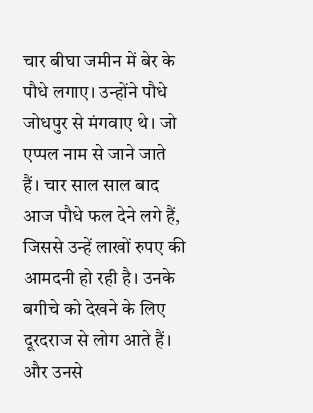चार बीघा जमीन में बेर के पौधे लगाए। उन्होंने पौधे जोधपुर से मंगवाए थे। जो एप्पल नाम से जाने जाते हैं। चार साल साल बाद आज पौधे फल देने लगे हैं, जिससे उन्हें लाखों रुपए की आमदनी हो रही है। उनके बगीचे को देखने के लिए दूरदराज से लोग आते हैं। और उनसे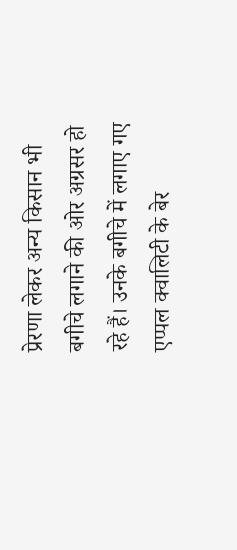प्रेरणा लेकर अन्य किसान भी बगीचे लगाने की ओर अग्रसर हो रहे हैं। उनके बगीचे में लगाए गए एप्पल क्वालिटी के बेर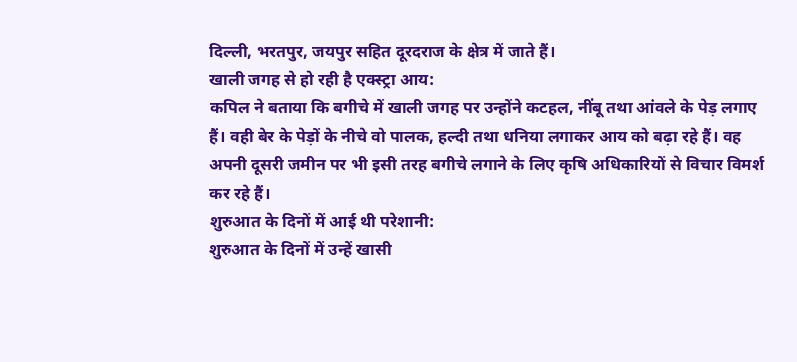दिल्ली, भरतपुर, जयपुर सहित दूरदराज के क्षेत्र में जाते हैं।
खाली जगह से हो रही है एक्स्ट्रा आय:
कपिल ने बताया कि बगीचे में खाली जगह पर उन्होंने कटहल, नींबू तथा आंवले के पेड़ लगाए हैं। वही बेर के पेड़ों के नीचे वो पालक, हल्दी तथा धनिया लगाकर आय को बढ़ा रहे हैं। वह अपनी दूसरी जमीन पर भी इसी तरह बगीचे लगाने के लिए कृषि अधिकारियों से विचार विमर्श कर रहे हैं।
शुरुआत के दिनों में आई थी परेशानी:
शुरुआत के दिनों में उन्हें खासी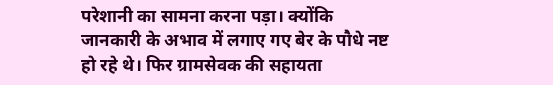परेशानी का सामना करना पड़ा। क्योंकि जानकारी के अभाव में लगाए गए बेर के पौधे नष्ट हो रहे थे। फिर ग्रामसेवक की सहायता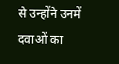से उन्होंने उनमें दवाओं का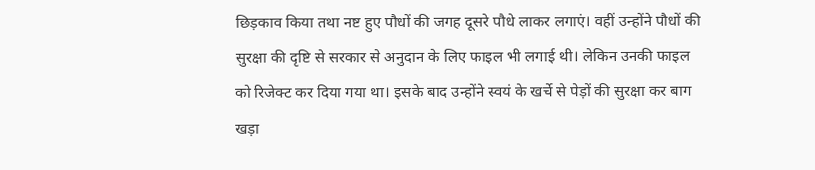छिड़काव किया तथा नष्ट हुए पौधों की जगह दूसरे पौधे लाकर लगाएं। वहीं उन्होंने पौधों की सुरक्षा की दृष्टि से सरकार से अनुदान के लिए फाइल भी लगाई थी। लेकिन उनकी फाइल को रिजेक्ट कर दिया गया था। इसके बाद उन्होंने स्वयं के खर्चे से पेड़ों की सुरक्षा कर बाग खड़ा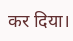कर दिया।